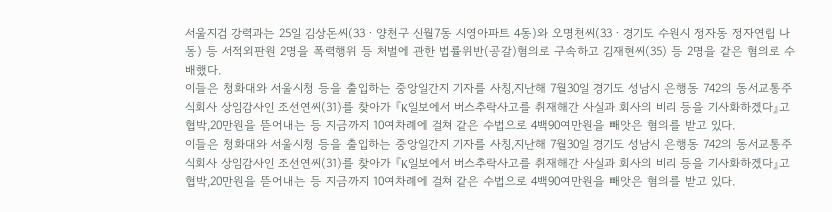서울지검 강력과는 25일 김상돈씨(33ㆍ양천구 신월7동 시영아파트 4동)와 오명천씨(33ㆍ경기도 수원시 정자동 정자연립 나동) 등 서적외판원 2명을 폭력행위 등 처벌에 관한 법률위반(공갈)혐의로 구속하고 김재현씨(35) 등 2명을 같은 혐의로 수배했다.
이들은 청화대와 서울시청 등을 출입하는 중앙일간지 기자를 사칭,지난해 7월30일 경기도 성남시 은행동 742의 동서교통주식회사 상임감사인 조선연씨(31)를 찾아가 『K일보에서 버스추락사고를 취재해간 사실과 회사의 비리 등을 기사화하겠다』고 협박,20만원을 뜯어내는 등 지금까지 10여차례에 걸쳐 같은 수법으로 4백90여만원을 빼앗은 혐의를 받고 있다.
이들은 청화대와 서울시청 등을 출입하는 중앙일간지 기자를 사칭,지난해 7월30일 경기도 성남시 은행동 742의 동서교통주식회사 상임감사인 조선연씨(31)를 찾아가 『K일보에서 버스추락사고를 취재해간 사실과 회사의 비리 등을 기사화하겠다』고 협박,20만원을 뜯어내는 등 지금까지 10여차례에 걸쳐 같은 수법으로 4백90여만원을 빼앗은 혐의를 받고 있다.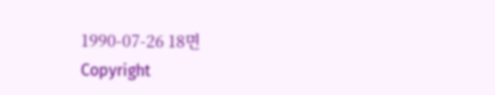1990-07-26 18면
Copyright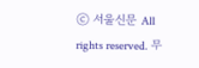ⓒ 서울신문 All rights reserved. 무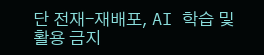단 전재-재배포, AI 학습 및 활용 금지